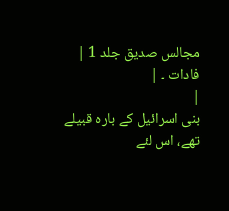مجالس صدیق جلد 1 |
فادات ۔ |
|
بنی اسرائیل کے بارہ قبیلے تھے، اس لئے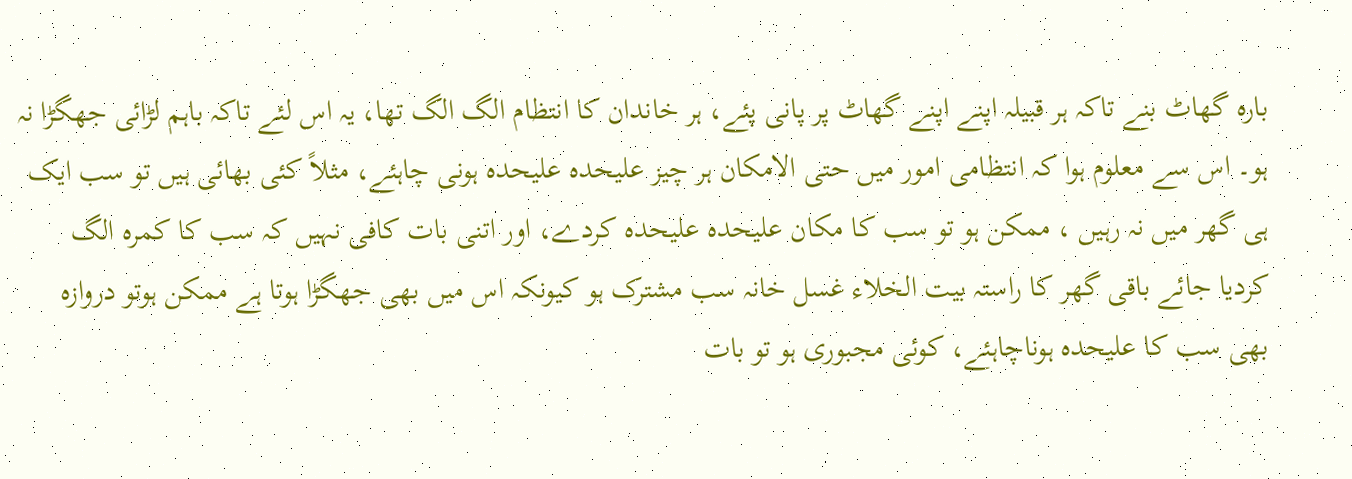بارہ گھاٹ بنے تاکہ ہر قبیلہ اپنے اپنے گھاٹ پر پانی پئے، ہر خاندان کا انتظام الگ الگ تھا، یہ اس لئے تاکہ باہم لڑائی جھگڑا نہ ہو۔ اس سے معلوم ہوا کہ انتظامی امور میں حتی الامکان ہر چیز علیحدہ علیحدہ ہونی چاہئے، مثلاً کئی بھائی ہیں تو سب ایک ہی گھر میں نہ رہیں ، ممکن ہو تو سب کا مکان علیحدہ علیحدہ کردے، اور اتنی بات کافی نہیں کہ سب کا کمرہ الگ کردیا جائے باقی گھر کا راستہ بیت الخلاء غسل خانہ سب مشترک ہو کیونکہ اس میں بھی جھگڑا ہوتا ہے ممکن ہوتو دروازہ بھی سب کا علیحدہ ہوناچاہئے، کوئی مجبوری ہو تو بات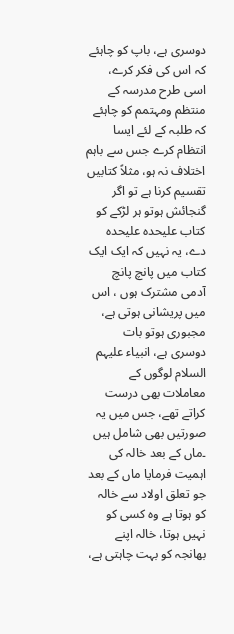دوسری ہے، باپ کو چاہئے کہ اس کی فکر کرے، اسی طرح مدرسہ کے منتظم ومہتمم کو چاہئے کہ طلبہ کے لئے ایسا انتظام کرے جس سے باہم اختلاف نہ ہو، مثلاً کتابیں تقسیم کرنا ہے تو اگر گنجائش ہوتو ہر لڑکے کو کتاب علیحدہ علیحدہ دے، یہ نہیں کہ ایک ایک کتاب میں پانچ پانچ آدمی مشترک ہوں ، اس میں پریشانی ہوتی ہے، مجبوری ہوتو بات دوسری ہے، انبیاء علیہم السلام لوگوں کے معاملات بھی درست کراتے تھے، جس میں یہ صورتیں بھی شامل ہیں ۔ماں کے بعد خالہ کی اہمیت فرمایا ماں کے بعد جو تعلق اولاد سے خالہ کو ہوتا ہے وہ کسی کو نہیں ہوتا، خالہ اپنے بھانجہ کو بہت چاہتی ہے،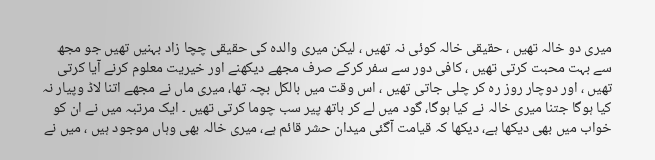میری دو خالہ تھیں ، حقیقی خالہ کوئی نہ تھیں ، لیکن میری والدہ کی حقیقی چچا زاد بہنیں تھیں جو مجھ سے بہت محبت کرتی تھیں ، کافی دور سے سفر کرکے صرف مجھے دیکھنے اور خیریت معلوم کرنے آیا کرتی تھیں ، اور دوچار روز رہ کر چلی جاتی تھیں ، اس وقت میں بالکل بچہ تھا، میری ماں نے مجھے اتنا لاڈ وپیار نہ کیا ہوگا جتنا میری خالہ نے کیا ہوگا، گود میں لے کر ہاتھ پیر سب چوما کرتی تھیں ۔ ایک مرتبہ میں نے ان کو خواب میں بھی دیکھا ہے، دیکھا کہ قیامت آگئی میدان حشر قائم ہے، میری خالہ بھی وہاں موجود ہیں ، میں نے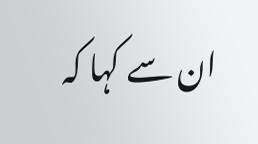ان سے کہا کہ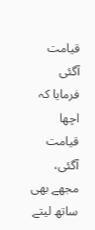قیامت آگئی فرمایا کہ اچھا قیامت آگئی، مجھے بھی ساتھ لیتے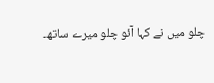چلو میں نے کہا آئو چلو میرے ساتھ۔